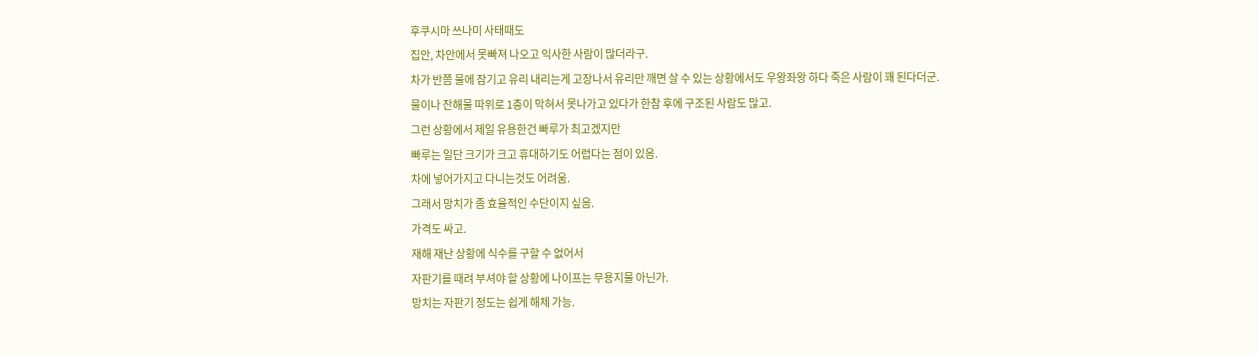후쿠시마 쓰나미 사태때도
집안, 차안에서 못빠져 나오고 익사한 사람이 많더라구.
차가 반쯤 물에 잠기고 유리 내리는게 고장나서 유리만 깨면 살 수 있는 상황에서도 우왕좌왕 하다 죽은 사람이 꽤 된다더군.
물이나 잔해물 따위로 1층이 막혀서 못나가고 있다가 한참 후에 구조된 사람도 많고.
그런 상황에서 제일 유용한건 빠루가 최고겠지만
빠루는 일단 크기가 크고 휴대하기도 어렵다는 점이 있음.
차에 넣어가지고 다니는것도 어려움.
그래서 망치가 좀 효율적인 수단이지 싶음.
가격도 싸고.
재해 재난 상황에 식수를 구할 수 없어서
자판기를 때려 부셔야 할 상황에 나이프는 무용지물 아닌가.
망치는 자판기 정도는 쉽게 해체 가능.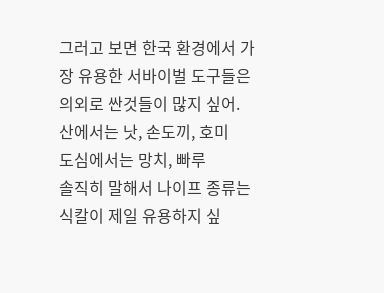그러고 보면 한국 환경에서 가장 유용한 서바이벌 도구들은 의외로 싼것들이 많지 싶어.
산에서는 낫, 손도끼, 호미
도심에서는 망치, 빠루
솔직히 말해서 나이프 종류는 식칼이 제일 유용하지 싶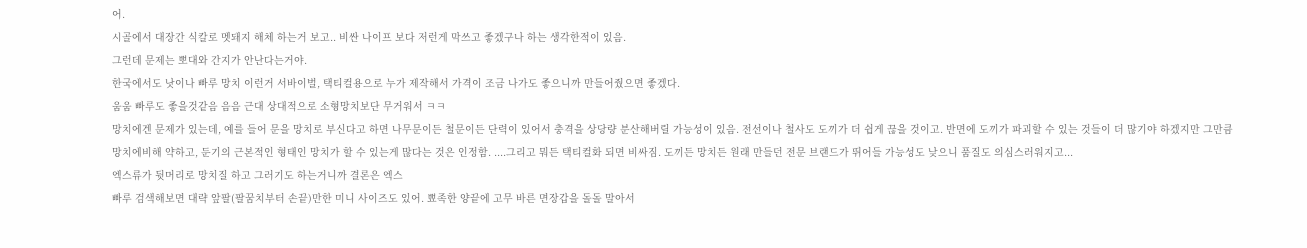어.
시골에서 대장간 식칼로 멧돼지 해체 하는거 보고.. 비싼 나이프 보다 저런게 막쓰고 좋겠구나 하는 생각한적이 있음.
그런데 문제는 뽀대와 간지가 안난다는거야.
한국에서도 낫이나 빠루 망치 이런거 서바이벌, 택티컬용으로 누가 제작해서 가격이 조금 나가도 좋으니까 만들어줬으면 좋겠다.
움움 빠루도 좋을것같음 음음 근대 상대적으로 소형망치보단 무거워서 ㅋㅋ
망치에겐 문제가 있는데, 예를 들어 문을 망치로 부신다고 하면 나무문이든 철문이든 단력이 있어서 충격을 상당량 분산해버릴 가능성이 있음. 전선이나 철사도 도끼가 더 쉽게 끊을 것이고. 반면에 도끼가 파괴할 수 있는 것들이 더 많기야 하겠지만 그만큼 망치에비해 약하고, 둔기의 근본적인 형태인 망치가 할 수 있는게 많다는 것은 인정함. ....그리고 뭐든 택티컬화 되면 비싸짐. 도끼든 망치든 원래 만들던 전문 브랜드가 뛰어들 가능성도 낮으니 품질도 의심스러워지고...
엑스류가 뒷머리로 망치질 하고 그러기도 하는거니까 결론은 엑스
빠루 검색해보면 대략 앞팔(팔꿈치부터 손끝)만한 미니 사이즈도 있어. 뾰족한 양끝에 고무 바른 면장갑을 돌돌 말아서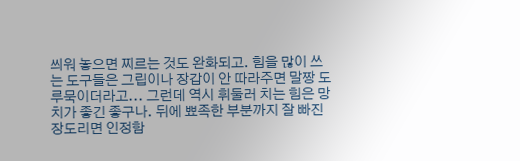씌워 놓으면 찌르는 것도 완화되고. 힘을 많이 쓰는 도구들은 그립이나 장갑이 안 따라주면 말짱 도루묵이더라고... 그런데 역시 휘둘러 치는 힘은 망치가 좋긴 좋구나. 뒤에 뾰족한 부분까지 잘 빠진 장도리면 인정함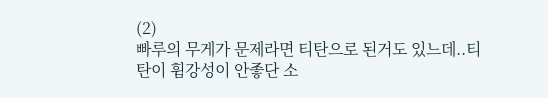(2)
빠루의 무게가 문제라면 티탄으로 된거도 있느데..티탄이 휨강성이 안좋단 소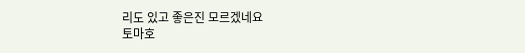리도 있고 좋은진 모르겠네요
토마호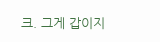크. 그게 갑이지